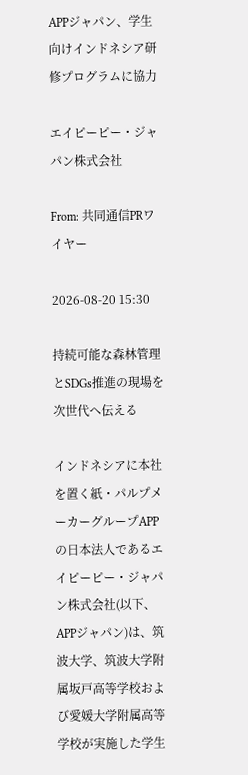APPジャパン、学生向けインドネシア研修プログラムに協力

エイピーピー・ジャパン株式会社

From: 共同通信PRワイヤー

2026-08-20 15:30

持続可能な森林管理とSDGs推進の現場を次世代へ伝える

インドネシアに本社を置く紙・パルプメーカーグループAPPの日本法人であるエイピーピー・ジャパン株式会社(以下、APPジャパン)は、筑波大学、筑波大学附属坂戸高等学校および愛媛大学附属高等学校が実施した学生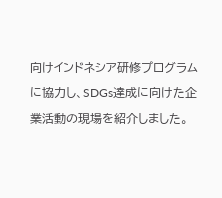向けインドネシア研修プログラムに協力し、SDGs達成に向けた企業活動の現場を紹介しました。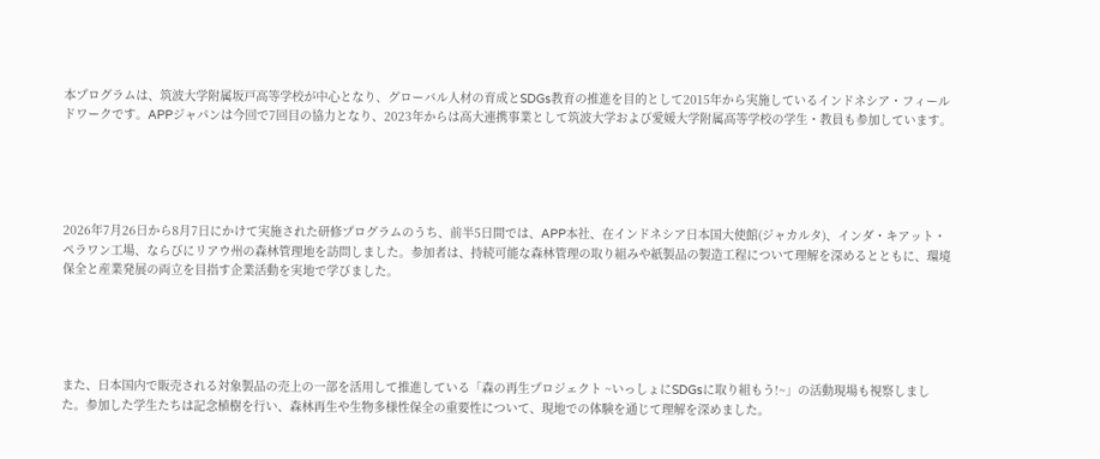本プログラムは、筑波大学附属坂戸高等学校が中心となり、グローバル人材の育成とSDGs教育の推進を目的として2015年から実施しているインドネシア・フィールドワークです。APPジャパンは今回で7回目の協力となり、2023年からは高大連携事業として筑波大学および愛媛大学附属高等学校の学生・教員も参加しています。





2026年7月26日から8月7日にかけて実施された研修プログラムのうち、前半5日間では、APP本社、在インドネシア日本国大使館(ジャカルタ)、インダ・キアット・ペラワン工場、ならびにリアウ州の森林管理地を訪問しました。参加者は、持続可能な森林管理の取り組みや紙製品の製造工程について理解を深めるとともに、環境保全と産業発展の両立を目指す企業活動を実地で学びました。





また、日本国内で販売される対象製品の売上の一部を活用して推進している「森の再生プロジェクト ~いっしょにSDGsに取り組もう!~」の活動現場も視察しました。参加した学生たちは記念植樹を行い、森林再生や生物多様性保全の重要性について、現地での体験を通じて理解を深めました。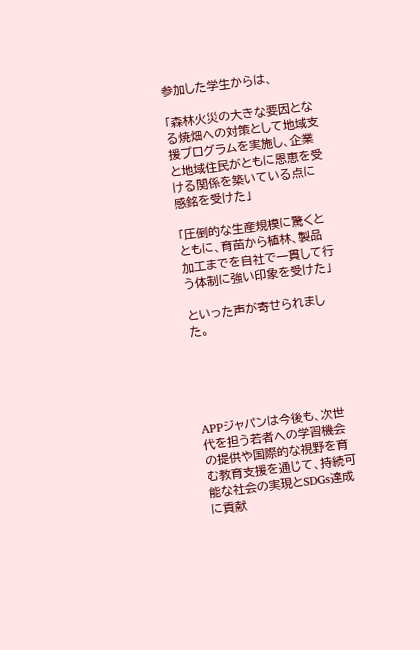参加した学生からは、

「森林火災の大きな要因となる焼畑への対策として地域支援プログラムを実施し、企業と地域住民がともに恩恵を受ける関係を築いている点に感銘を受けた」

「圧倒的な生産規模に驚くとともに、育苗から植林、製品加工までを自社で一貫して行う体制に強い印象を受けた」

といった声が寄せられました。





APPジャパンは今後も、次世代を担う若者への学習機会の提供や国際的な視野を育む教育支援を通じて、持続可能な社会の実現とSDGs達成に貢献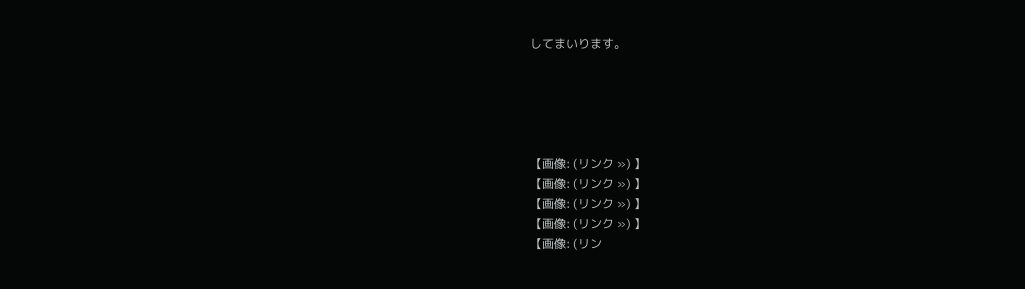してまいります。





【画像: (リンク ») 】
【画像: (リンク ») 】
【画像: (リンク ») 】
【画像: (リンク ») 】
【画像: (リン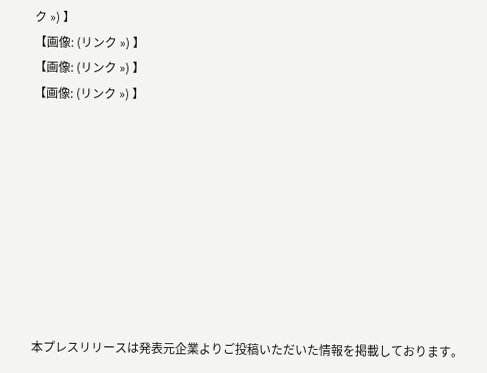ク ») 】
【画像: (リンク ») 】
【画像: (リンク ») 】
【画像: (リンク ») 】









本プレスリリースは発表元企業よりご投稿いただいた情報を掲載しております。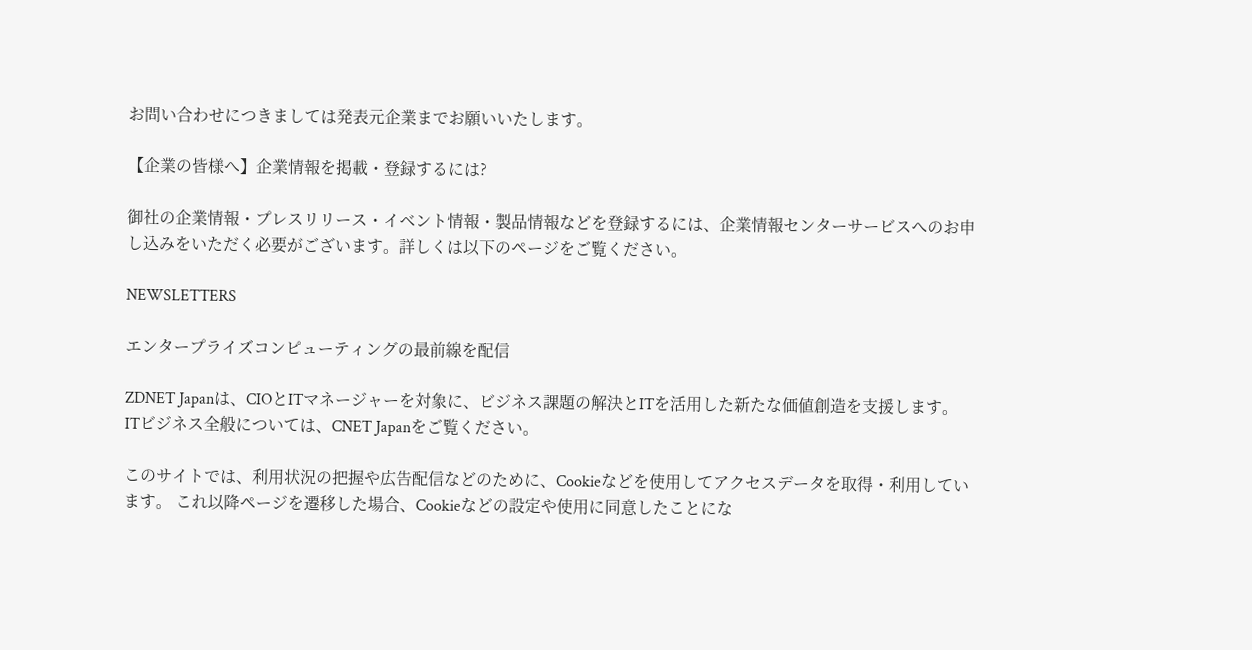お問い合わせにつきましては発表元企業までお願いいたします。

【企業の皆様へ】企業情報を掲載・登録するには?

御社の企業情報・プレスリリース・イベント情報・製品情報などを登録するには、企業情報センターサービスへのお申し込みをいただく必要がございます。詳しくは以下のページをご覧ください。

NEWSLETTERS

エンタープライズコンピューティングの最前線を配信

ZDNET Japanは、CIOとITマネージャーを対象に、ビジネス課題の解決とITを活用した新たな価値創造を支援します。
ITビジネス全般については、CNET Japanをご覧ください。

このサイトでは、利用状況の把握や広告配信などのために、Cookieなどを使用してアクセスデータを取得・利用しています。 これ以降ページを遷移した場合、Cookieなどの設定や使用に同意したことにな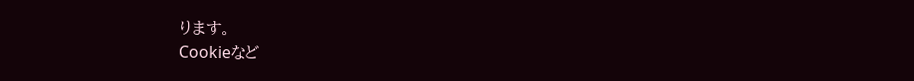ります。
Cookieなど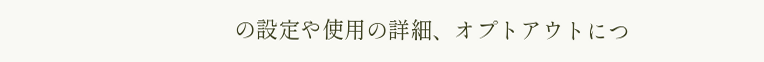の設定や使用の詳細、オプトアウトにつ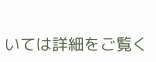いては詳細をご覧く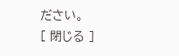ださい。
[ 閉じる ]